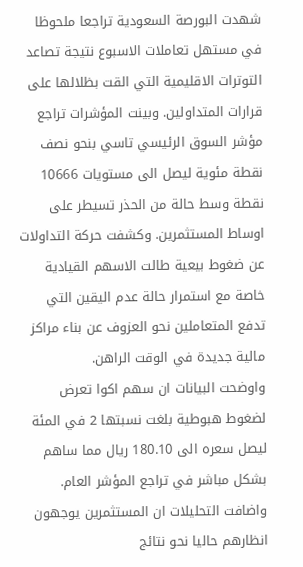شهدت البورصة السعودية تراجعا ملحوظا في مستهل تعاملات الاسبوع نتيجة تصاعد التوترات الاقليمية التي القت بظلالها على قرارات المتداولين. وبينت المؤشرات تراجع مؤشر السوق الرئيسي تاسي بنحو نصف نقطة مئوية ليصل الى مستويات 10666 نقطة وسط حالة من الحذر تسيطر على اوساط المستثمرين. وكشفت حركة التداولات عن ضغوط بيعية طالت الاسهم القيادية خاصة مع استمرار حالة عدم اليقين التي تدفع المتعاملين نحو العزوف عن بناء مراكز مالية جديدة في الوقت الراهن.
واوضحت البيانات ان سهم اكوا تعرض لضغوط هبوطية بلغت نسبتها 2 في المئة ليصل سعره الى 180.10 ريال مما ساهم بشكل مباشر في تراجع المؤشر العام. واضافت التحليلات ان المستثمرين يوجهون انظارهم حاليا نحو نتائج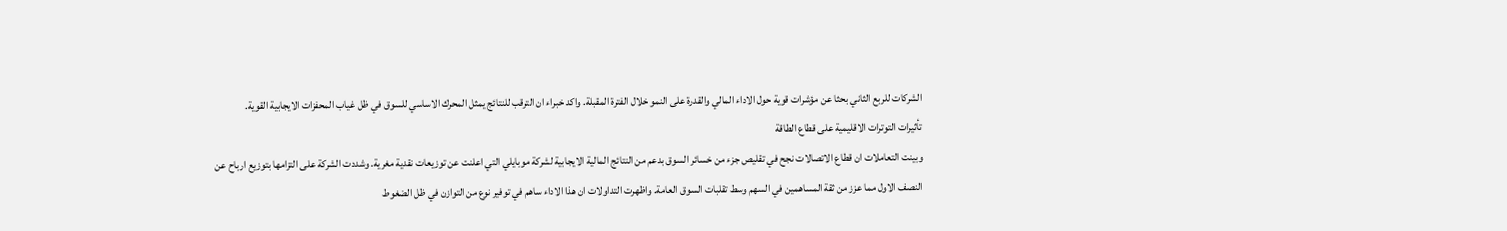الشركات للربع الثاني بحثا عن مؤشرات قوية حول الاداء المالي والقدرة على النمو خلال الفترة المقبلة. واكد خبراء ان الترقب للنتائج يمثل المحرك الاساسي للسوق في ظل غياب المحفزات الايجابية القوية.
تأثيرات التوترات الاقليمية على قطاع الطاقة
وبينت التعاملات ان قطاع الاتصالات نجح في تقليص جزء من خسائر السوق بدعم من النتائج المالية الايجابية لشركة موبايلي التي اعلنت عن توزيعات نقدية مغرية. وشددت الشركة على التزامها بتوزيع ارباح عن النصف الاول مما عزز من ثقة المساهمين في السهم وسط تقلبات السوق العامة. واظهرت التداولات ان هذا الاداء ساهم في توفير نوع من التوازن في ظل الضغوط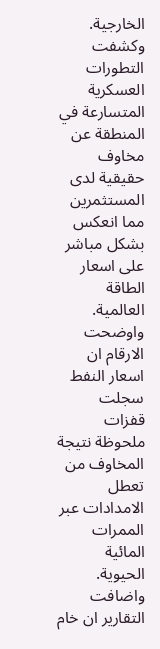الخارجية.
وكشفت التطورات العسكرية المتسارعة في المنطقة عن مخاوف حقيقية لدى المستثمرين مما انعكس بشكل مباشر على اسعار الطاقة العالمية. واوضحت الارقام ان اسعار النفط سجلت قفزات ملحوظة نتيجة المخاوف من تعطل الامدادات عبر الممرات المائية الحيوية. واضافت التقارير ان خام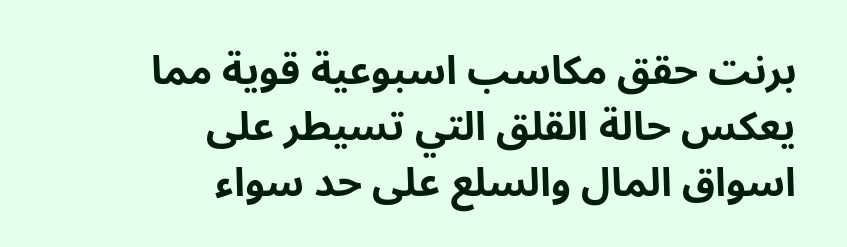برنت حقق مكاسب اسبوعية قوية مما يعكس حالة القلق التي تسيطر على اسواق المال والسلع على حد سواء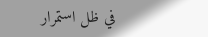في ظل استمرار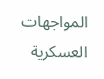المواجهات العسكرية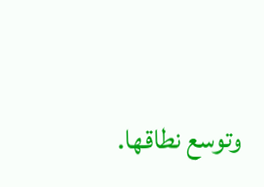وتوسع نطاقها.